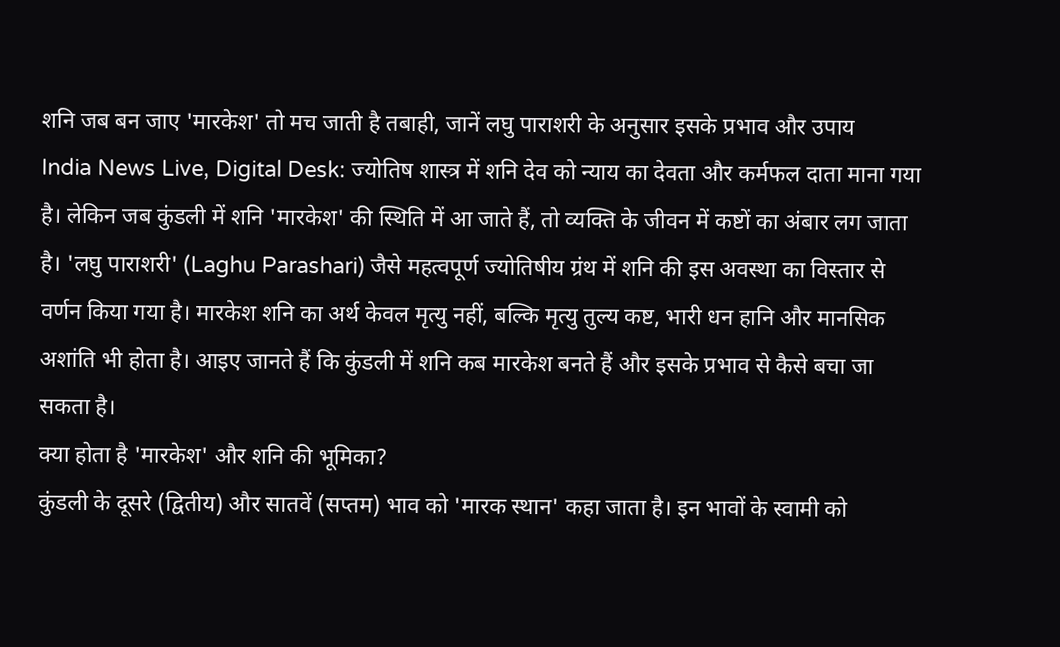शनि जब बन जाए 'मारकेश' तो मच जाती है तबाही, जानें लघु पाराशरी के अनुसार इसके प्रभाव और उपाय
India News Live, Digital Desk: ज्योतिष शास्त्र में शनि देव को न्याय का देवता और कर्मफल दाता माना गया है। लेकिन जब कुंडली में शनि 'मारकेश' की स्थिति में आ जाते हैं, तो व्यक्ति के जीवन में कष्टों का अंबार लग जाता है। 'लघु पाराशरी' (Laghu Parashari) जैसे महत्वपूर्ण ज्योतिषीय ग्रंथ में शनि की इस अवस्था का विस्तार से वर्णन किया गया है। मारकेश शनि का अर्थ केवल मृत्यु नहीं, बल्कि मृत्यु तुल्य कष्ट, भारी धन हानि और मानसिक अशांति भी होता है। आइए जानते हैं कि कुंडली में शनि कब मारकेश बनते हैं और इसके प्रभाव से कैसे बचा जा सकता है।
क्या होता है 'मारकेश' और शनि की भूमिका?
कुंडली के दूसरे (द्वितीय) और सातवें (सप्तम) भाव को 'मारक स्थान' कहा जाता है। इन भावों के स्वामी को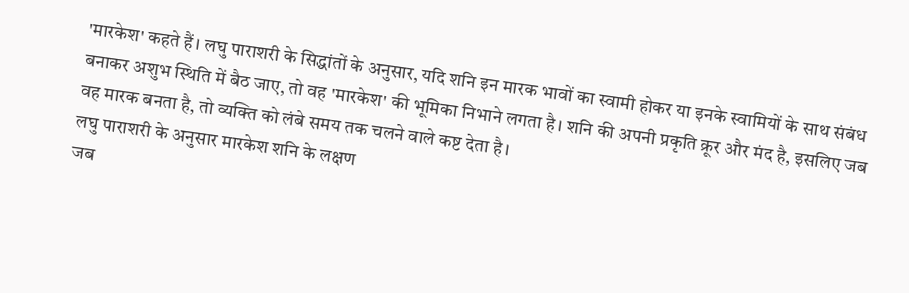'मारकेश' कहते हैं। लघु पाराशरी के सिद्धांतों के अनुसार, यदि शनि इन मारक भावों का स्वामी होकर या इनके स्वामियों के साथ संबंध बनाकर अशुभ स्थिति में बैठ जाए, तो वह 'मारकेश' की भूमिका निभाने लगता है। शनि की अपनी प्रकृति क्रूर और मंद है, इसलिए जब वह मारक बनता है, तो व्यक्ति को लंबे समय तक चलने वाले कष्ट देता है।
लघु पाराशरी के अनुसार मारकेश शनि के लक्षण
जब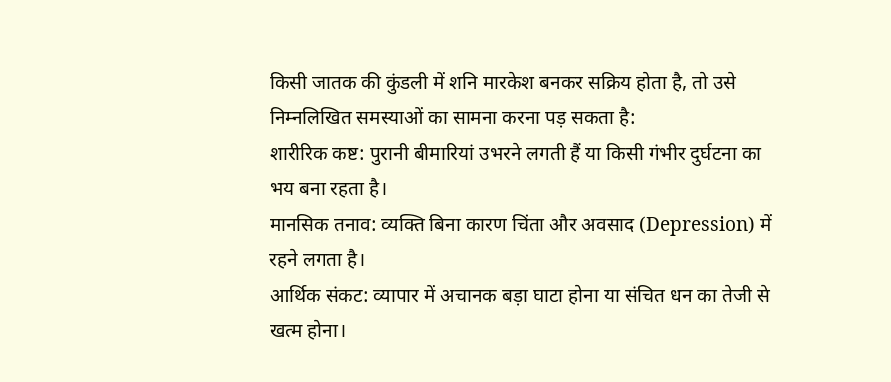किसी जातक की कुंडली में शनि मारकेश बनकर सक्रिय होता है, तो उसे निम्नलिखित समस्याओं का सामना करना पड़ सकता है:
शारीरिक कष्ट: पुरानी बीमारियां उभरने लगती हैं या किसी गंभीर दुर्घटना का भय बना रहता है।
मानसिक तनाव: व्यक्ति बिना कारण चिंता और अवसाद (Depression) में रहने लगता है।
आर्थिक संकट: व्यापार में अचानक बड़ा घाटा होना या संचित धन का तेजी से खत्म होना।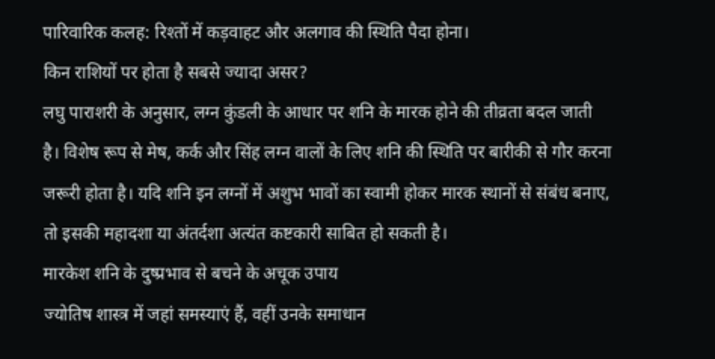पारिवारिक कलह: रिश्तों में कड़वाहट और अलगाव की स्थिति पैदा होना।
किन राशियों पर होता है सबसे ज्यादा असर?
लघु पाराशरी के अनुसार, लग्न कुंडली के आधार पर शनि के मारक होने की तीव्रता बदल जाती है। विशेष रूप से मेष, कर्क और सिंह लग्न वालों के लिए शनि की स्थिति पर बारीकी से गौर करना जरूरी होता है। यदि शनि इन लग्नों में अशुभ भावों का स्वामी होकर मारक स्थानों से संबंध बनाए, तो इसकी महादशा या अंतर्दशा अत्यंत कष्टकारी साबित हो सकती है।
मारकेश शनि के दुष्प्रभाव से बचने के अचूक उपाय
ज्योतिष शास्त्र में जहां समस्याएं हैं, वहीं उनके समाधान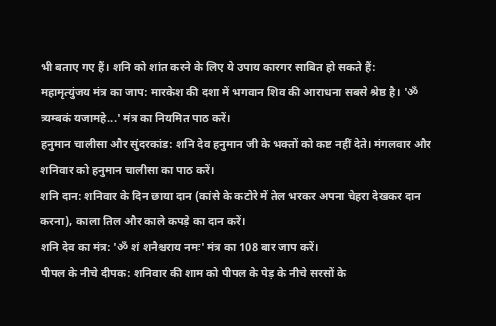भी बताए गए हैं। शनि को शांत करने के लिए ये उपाय कारगर साबित हो सकते हैं:
महामृत्युंजय मंत्र का जाप: मारकेश की दशा में भगवान शिव की आराधना सबसे श्रेष्ठ है। 'ॐ त्र्यम्बकं यजामहे...' मंत्र का नियमित पाठ करें।
हनुमान चालीसा और सुंदरकांड: शनि देव हनुमान जी के भक्तों को कष्ट नहीं देते। मंगलवार और शनिवार को हनुमान चालीसा का पाठ करें।
शनि दान: शनिवार के दिन छाया दान (कांसे के कटोरे में तेल भरकर अपना चेहरा देखकर दान करना), काला तिल और काले कपड़े का दान करें।
शनि देव का मंत्र: 'ॐ शं शनैश्चराय नमः' मंत्र का 108 बार जाप करें।
पीपल के नीचे दीपक: शनिवार की शाम को पीपल के पेड़ के नीचे सरसों के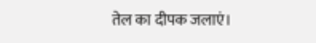तेल का दीपक जलाएं।